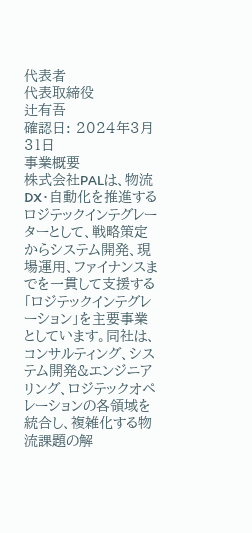代表者
代表取締役
辻有吾
確認日: 2024年3月31日
事業概要
株式会社PALは、物流DX・自動化を推進するロジテックインテグレーターとして、戦略策定からシステム開発、現場運用、ファイナンスまでを一貫して支援する「ロジテックインテグレーション」を主要事業としています。同社は、コンサルティング、システム開発&エンジニアリング、ロジテックオペレーションの各領域を統合し、複雑化する物流課題の解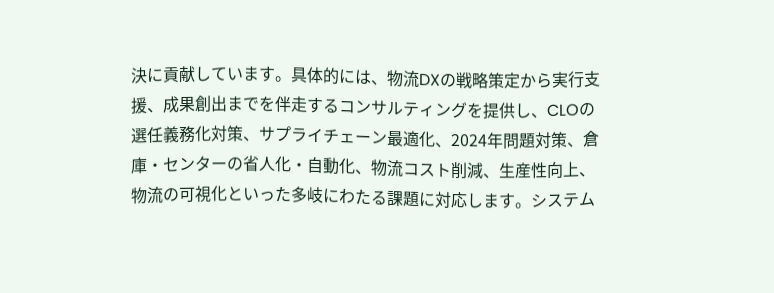決に貢献しています。具体的には、物流DXの戦略策定から実行支援、成果創出までを伴走するコンサルティングを提供し、CLOの選任義務化対策、サプライチェーン最適化、2024年問題対策、倉庫・センターの省人化・自動化、物流コスト削減、生産性向上、物流の可視化といった多岐にわたる課題に対応します。システム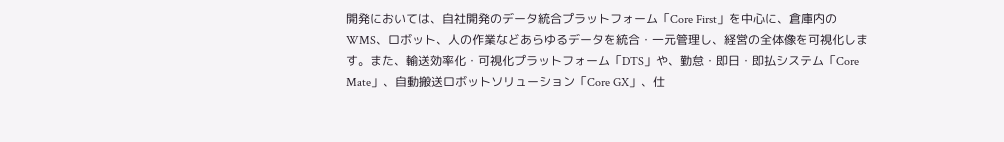開発においては、自社開発のデータ統合プラットフォーム「Core First」を中心に、倉庫内のWMS、ロボット、人の作業などあらゆるデータを統合・一元管理し、経営の全体像を可視化します。また、輸送効率化・可視化プラットフォーム「DTS」や、勤怠・即日・即払システム「Core Mate」、自動搬送ロボットソリューション「Core GX」、仕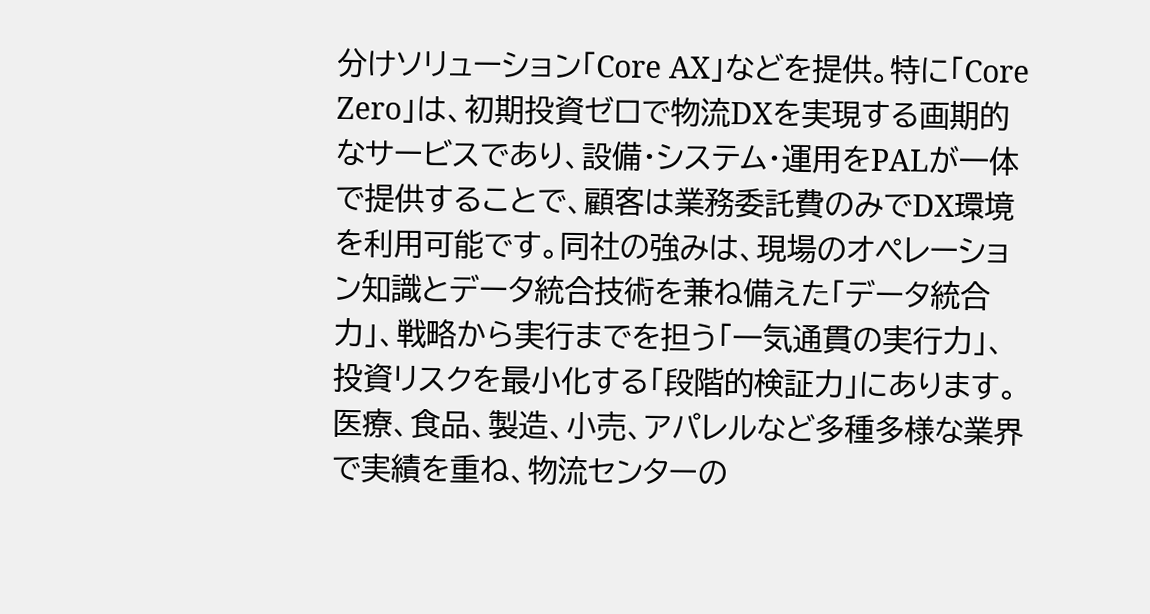分けソリューション「Core AX」などを提供。特に「Core Zero」は、初期投資ゼロで物流DXを実現する画期的なサービスであり、設備・システム・運用をPALが一体で提供することで、顧客は業務委託費のみでDX環境を利用可能です。同社の強みは、現場のオペレーション知識とデータ統合技術を兼ね備えた「データ統合力」、戦略から実行までを担う「一気通貫の実行力」、投資リスクを最小化する「段階的検証力」にあります。医療、食品、製造、小売、アパレルなど多種多様な業界で実績を重ね、物流センターの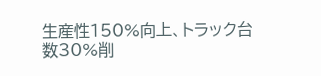生産性150%向上、トラック台数30%削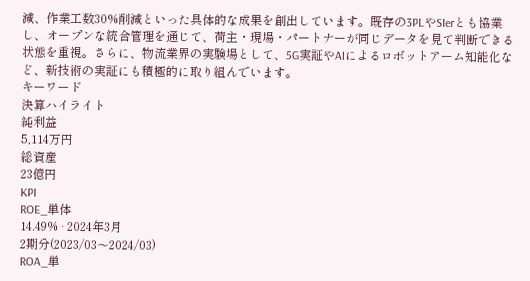減、作業工数30%削減といった具体的な成果を創出しています。既存の3PLやSIerとも協業し、オープンな統合管理を通じて、荷主・現場・パートナーが同じデータを見て判断できる状態を重視。さらに、物流業界の実験場として、5G実証やAIによるロボットアーム知能化など、新技術の実証にも積極的に取り組んでいます。
キーワード
決算ハイライト
純利益
5,114万円
総資産
23億円
KPI
ROE_単体
14.49% · 2024年3月
2期分(2023/03〜2024/03)
ROA_単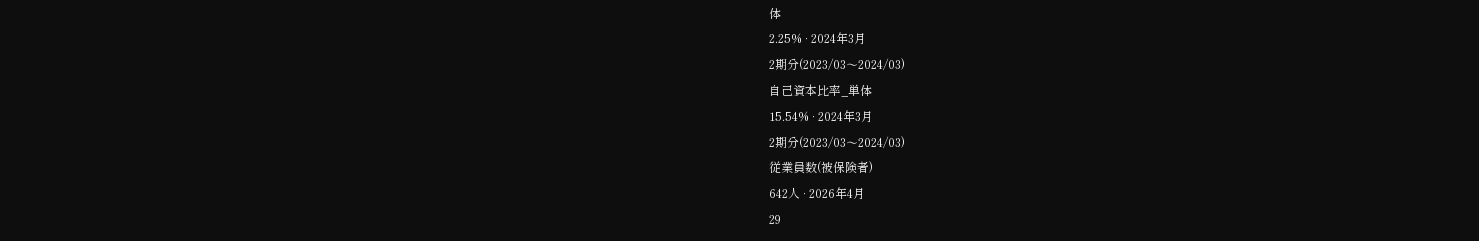体
2.25% · 2024年3月
2期分(2023/03〜2024/03)
自己資本比率_単体
15.54% · 2024年3月
2期分(2023/03〜2024/03)
従業員数(被保険者)
642人 · 2026年4月
29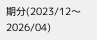期分(2023/12〜2026/04)